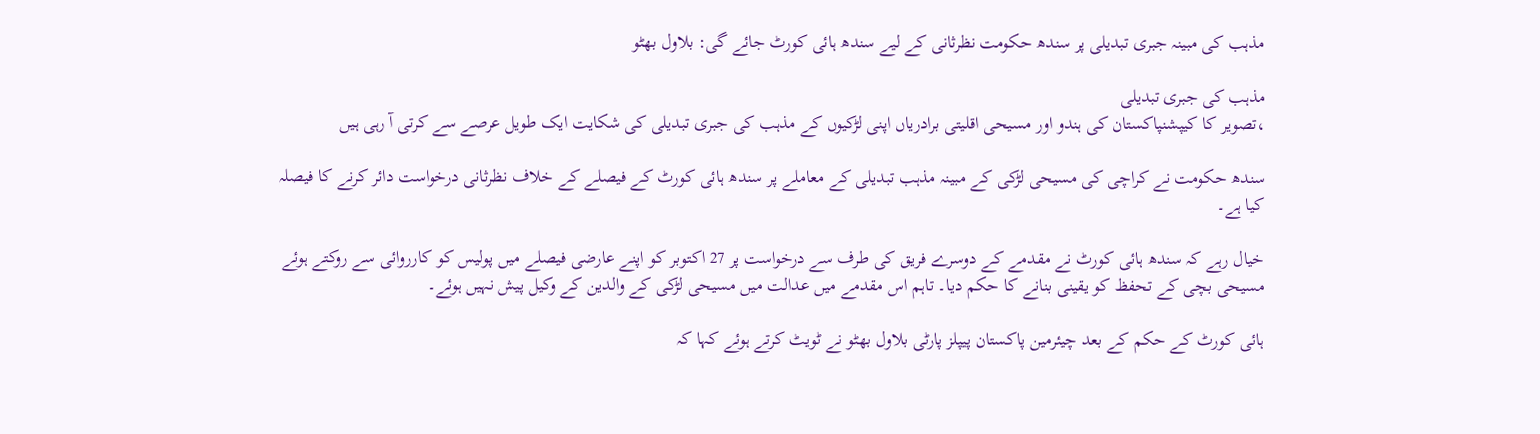مذہب کی مبینہ جبری تبدیلی پر سندھ حکومت نظرثانی کے لیے سندھ ہائی کورٹ جائے گی: بلاول بھٹو

مذہب کی جبری تبدیلی
،تصویر کا کیپشنپاکستان کی ہندو اور مسیحی اقلیتی برادریاں اپنی لڑکیوں کے مذہب کی جبری تبدیلی کی شکایت ایک طویل عرصے سے کرتی آ رہی ہیں

سندھ حکومت نے کراچی کی مسیحی لڑکی کے مبینہ مذہب تبدیلی کے معاملے پر سندھ ہائی کورٹ کے فیصلے کے خلاف نظرثانی درخواست دائر کرنے کا فیصلہ کیا ہے۔

خیال رہے کہ سندھ ہائی کورٹ نے مقدمے کے دوسرے فریق کی طرف سے درخواست پر 27 اکتوبر کو اپنے عارضی فیصلے میں پولیس کو کارروائی سے روکتے ہوئے مسیحی بچی کے تحفظ کو یقینی بنانے کا حکم دیا۔ تاہم اس مقدمے میں عدالت میں مسیحی لڑکی کے والدین کے وکیل پیش نہیں ہوئے۔

ہائی کورٹ کے حکم کے بعد چیئرمین پاکستان پیپلز پارٹی بلاول بھٹو نے ٹویٹ کرتے ہوئے کہا کہ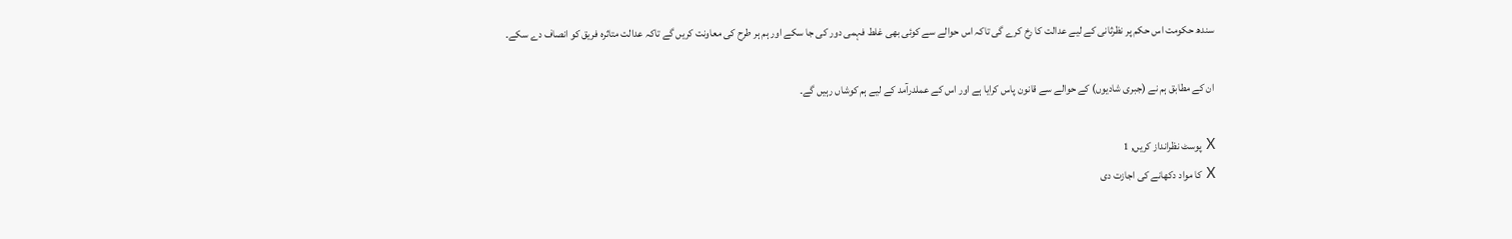سندھ حکومت اس حکم پر نظرثانی کے لیے عدالت کا رخ کرے گی تاکہ اس حوالے سے کوئی بھی غلط فہمی دور کی جا سکے اور ہم ہر طرح کی معاونت کریں گے تاکہ عدالت متاثرہ فریق کو انصاف دے سکے۔

ان کے مطابق ہم نے (جبری شادیوں) کے حوالے سے قانون پاس کرایا ہے اور اس کے عملدرآمد کے لیے ہم کوشاں رہیں گے۔

X پوسٹ نظرانداز کریں, 1
X کا مواد دکھانے کی اجازت دی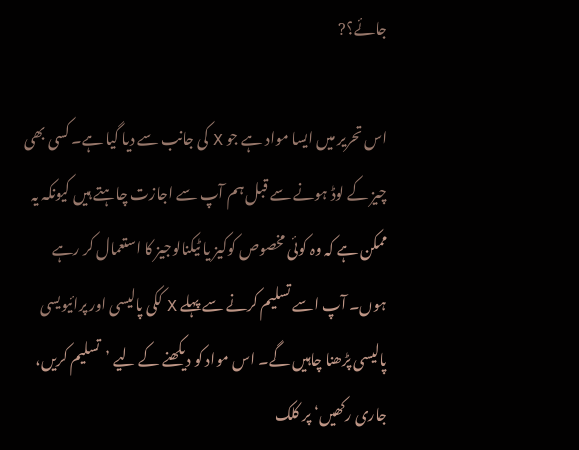جائے؟?

اس تحریر میں ایسا مواد ہے جو X کی جانب سے دیا گیا ہے۔ کسی بھی چیز کے لوڈ ہونے سے قبل ہم آپ سے اجازت چاہتے ہیں کیونکہ یہ ممکن ہے کہ وہ کوئی مخصوص کوکیز یا ٹیکنالوجیز کا استعمال کر رہے ہوں۔ آپ اسے تسلیم کرنے سے پہلے X ککی پالیسی اور پرائیویسی پالیسی پڑھنا چاہیں گے۔ اس مواد کو دیکھنے کے لیے ’تسلیم کریں، جاری رکھیں‘ پر کلک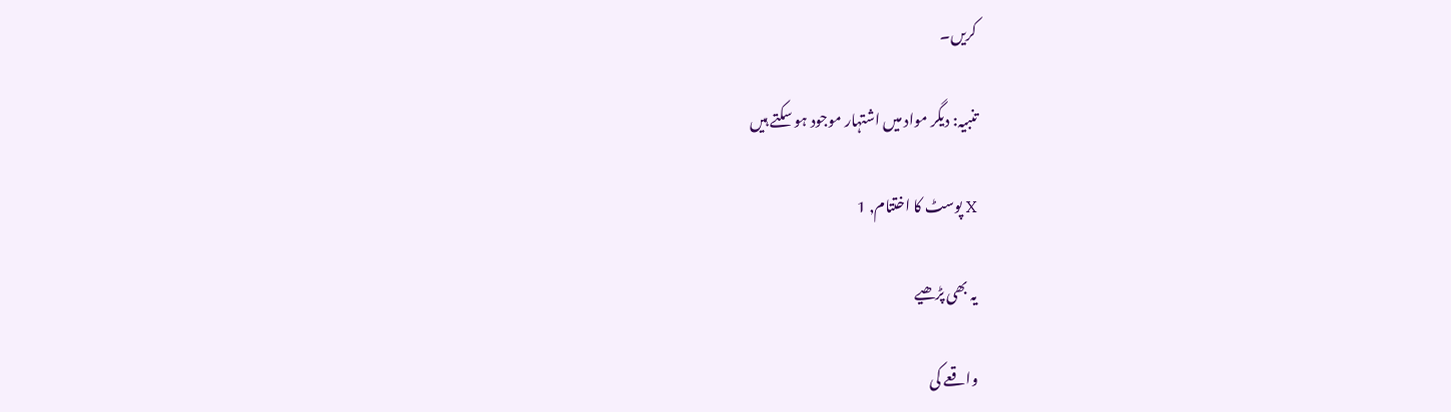کریں۔

تنبیہ: دیگر مواد میں اشتہار موجود ہو سکتے ہیں

X پوسٹ کا اختتام, 1

یہ بھی پڑھیے

واقعے کی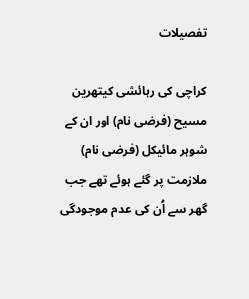تفصیلات

کراچی کی رہائشی کیتھرین مسیح (فرضی نام) اور ان کے شوہر مائیکل (فرضی نام) ملازمت پر گئے ہوئے تھے جب گھر سے اُن کی عدم موجودگی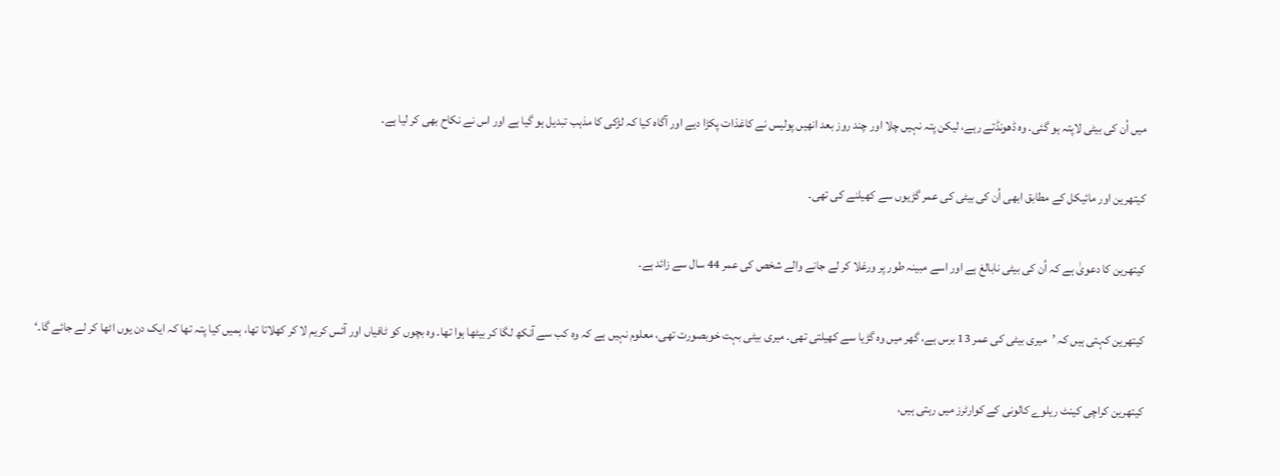میں اُن کی بیٹی لاپتہ ہو گئی۔ وہ ڈھونڈتے رہے، لیکن پتہ نہیں چلا اور چند روز بعد انھیں پولیس نے کاغذات پکڑا دیے اور آگاہ کیا کہ لڑکی کا مذہب تبدیل ہو گیا ہے اور اس نے نکاح بھی کر لیا ہے۔

کیتھرین اور مائیکل کے مطابق ابھی اُن کی بیٹی کی عمر گڑیوں سے کھیلنے کی تھی۔

کیتھرین کا دعویٰ ہے کہ اُن کی بیٹی نابالغ ہے اور اسے مبینہ طور پر ورغلا کر لے جانے والے شخص کی عمر 44 سال سے زائد ہے۔

کیتھرین کہتی ہیں کہ ’میری بیٹی کی عمر 13 برس ہے، گھر میں وہ گڑیا سے کھیلتی تھی۔ میری بیٹی بہت خوبصورت تھی، معلوم نہیں ہے کہ وہ کب سے آنکھ لگا کر بیٹھا ہوا تھا۔ وہ بچوں کو ٹافیاں اور آئس کریم لا کر کھلاتا تھا، ہمیں کیا پتہ تھا کہ ایک دن یوں اٹھا کر لے جائے گا۔‘

کیتھرین کراچی کینٹ ریلوے کالونی کے کوارٹرز میں رہتی ہیں،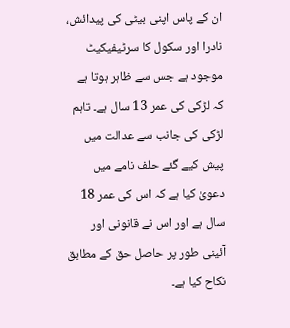ان کے پاس اپنی بیٹی کی پیدائش، نادرا اور سکول کا سرٹیفیکیٹ موجود ہے جس سے ظاہر ہوتا ہے کہ لڑکی کی عمر 13 سال ہے۔ تاہم لڑکی کی جانب سے عدالت میں پیش کیے گئے حلف نامے میں دعویٰ کیا ہے کہ اس کی عمر 18 سال ہے اور اس نے قانونی اور آئینی طور پر حاصل حق کے مطابق نکاح کیا ہے۔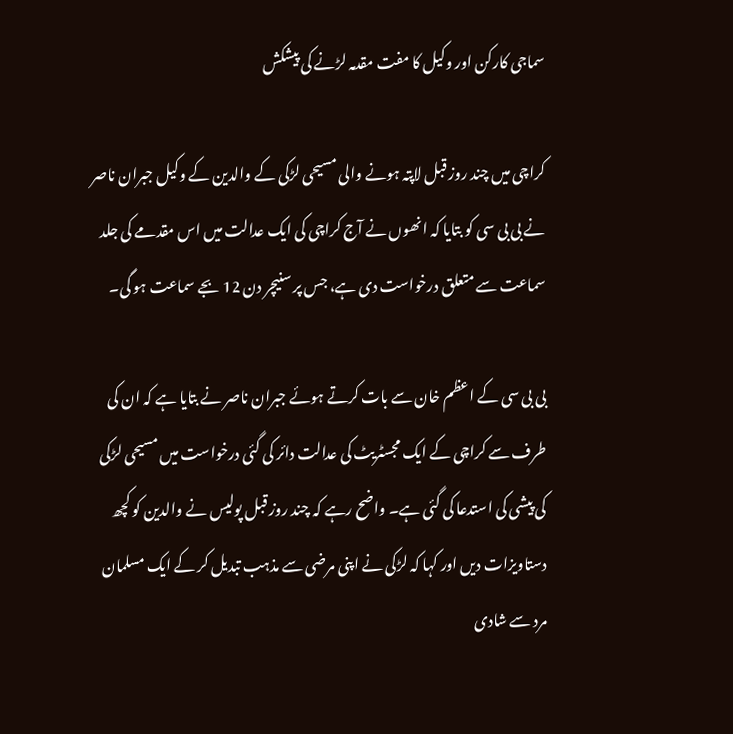سماجی کارکن اور وکیل کا مفت مقدمہ لڑنے کی پیشکش

کراچی میں چند روز قبل لاپتہ ہونے والی مسیحی لڑکی کے والدین کے وکیل جبران ناصر نے بی بی سی کو بتایا کہ انھوں نے آج کراچی کی ایک عدالت میں اس مقدمے کی جلد سماعت سے متعلق درخواست دی ہے، جس پر سنیچر دن 12 بجے سماعت ہو گی۔

بی بی سی کے اعظم خان سے بات کرتے ہوئے جبران ناصر نے بتایا ہے کہ ان کی طرف سے کراچی کے ایک مجسٹریٹ کی عدالت دائر کی گئی درخواست میں مسیحی لڑکی کی پیشی کی استدعا کی گئی ہے۔ واضح رہے کہ چند روز قبل پولیس نے والدین کو کچھ دستاویزات دیں اور کہا کہ لڑکی نے اپنی مرضی سے مذہب تبدیل کر کے ایک مسلمان مرد سے شادی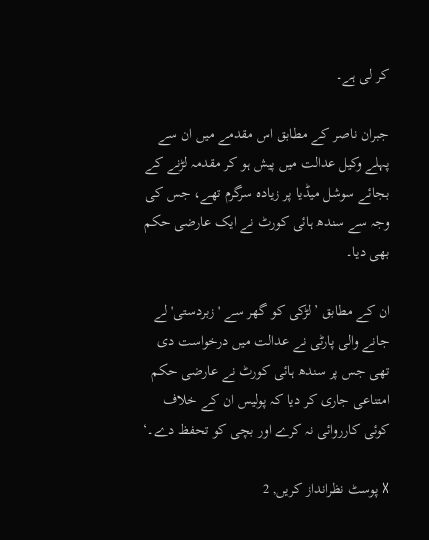کر لی ہے۔

جبران ناصر کے مطابق اس مقدمے میں ان سے پہلے وکیل عدالت میں پیش ہو کر مقدمہ لڑنے کے بجائے سوشل میڈیا پر زیادہ سرگرم تھے، جس کی وجہ سے سندھ ہائی کورٹ نے ایک عارضی حکم بھی دیا۔

ان کے مطابق ’لڑکی کو گھر سے 'زبردستی' لے جانے والی پارٹی نے عدالت میں درخواست دی تھی جس پر سندھ ہائی کورٹ نے عارضی حکم امتناعی جاری کر دیا کہ پولیس ان کے خلاف کوئی کارروائی نہ کرے اور بچی کو تحفظ دے۔‘

X پوسٹ نظرانداز کریں, 2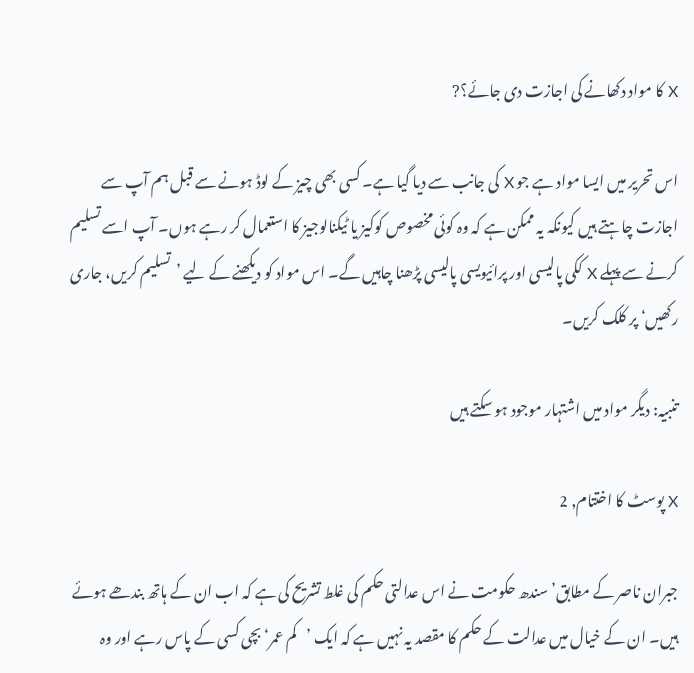X کا مواد دکھانے کی اجازت دی جائے؟?

اس تحریر میں ایسا مواد ہے جو X کی جانب سے دیا گیا ہے۔ کسی بھی چیز کے لوڈ ہونے سے قبل ہم آپ سے اجازت چاہتے ہیں کیونکہ یہ ممکن ہے کہ وہ کوئی مخصوص کوکیز یا ٹیکنالوجیز کا استعمال کر رہے ہوں۔ آپ اسے تسلیم کرنے سے پہلے X ککی پالیسی اور پرائیویسی پالیسی پڑھنا چاہیں گے۔ اس مواد کو دیکھنے کے لیے ’تسلیم کریں، جاری رکھیں‘ پر کلک کریں۔

تنبیہ: دیگر مواد میں اشتہار موجود ہو سکتے ہیں

X پوسٹ کا اختتام, 2

جبران ناصر کے مطابق’ سندھ حکومت نے اس عدالتی حکم کی غلط تشریح کی ہے کہ اب ان کے ہاتھ بندھے ہوئے ہیں۔ ان کے خیال میں عدالت کے حکم کا مقصد یہ نہیں ہے کہ ایک ’کم عمر‘ بچی کسی کے پاس رہے اور وہ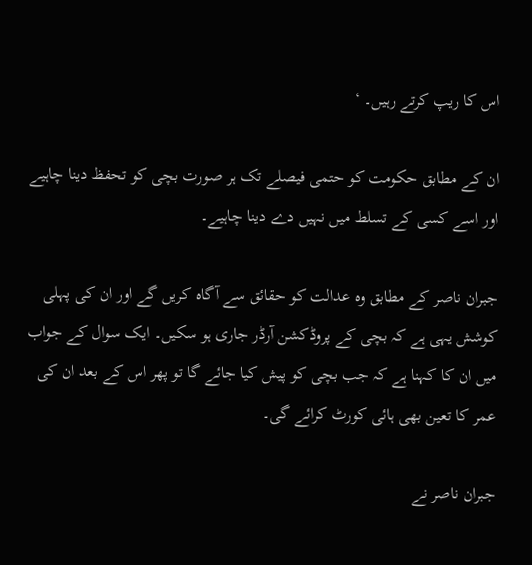اس کا ریپ کرتے رہیں۔ ‘

ان کے مطابق حکومت کو حتمی فیصلے تک ہر صورت بچی کو تحفظ دینا چاہیے اور اسے کسی کے تسلط میں نہیں دے دینا چاہیے۔

جبران ناصر کے مطابق وہ عدالت کو حقائق سے آگاہ کریں گے اور ان کی پہلی کوشش یہی ہے کہ بچی کے پروڈکشن آرڈر جاری ہو سکیں۔ ایک سوال کے جواب میں ان کا کہنا ہے کہ جب بچی کو پیش کیا جائے گا تو پھر اس کے بعد ان کی عمر کا تعین بھی ہائی کورٹ کرائے گی۔

جبران ناصر نے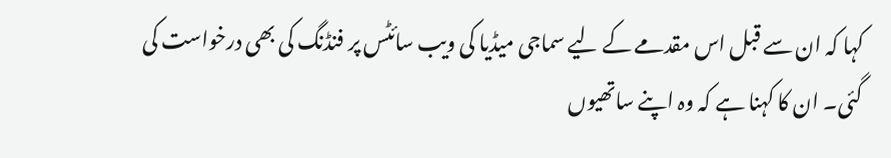کہا کہ ان سے قبل اس مقدمے کے لیے سماجی میڈیا کی ویب سائٹس پر فنڈنگ کی بھی درخواست کی گئی۔ ان کا کہنا ہے کہ وہ اپنے ساتھیوں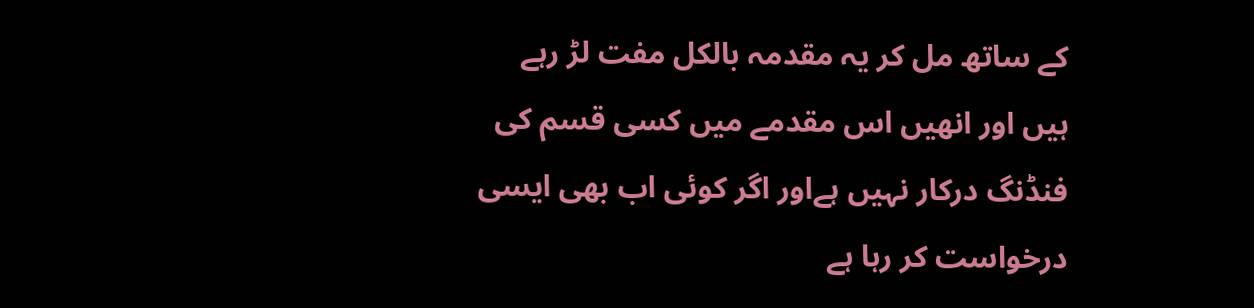کے ساتھ مل کر یہ مقدمہ بالکل مفت لڑ رہے ہیں اور انھیں اس مقدمے میں کسی قسم کی فنڈنگ درکار نہیں ہےاور اگر کوئی اب بھی ایسی درخواست کر رہا ہے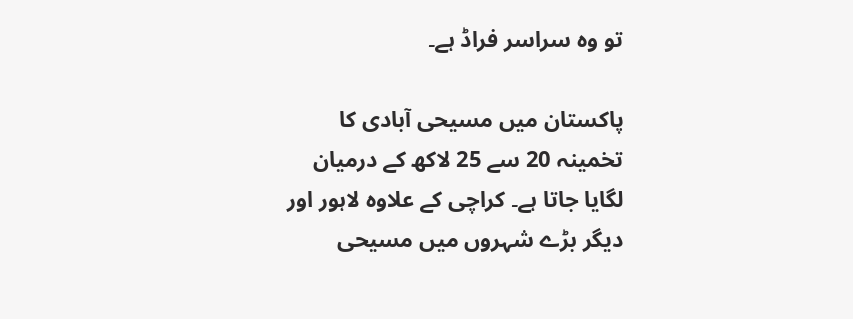تو وہ سراسر فراڈ ہے۔

پاکستان میں مسیحی آبادی کا تخمینہ 20 سے 25 لاکھ کے درمیان لگایا جاتا ہے۔ کراچی کے علاوہ لاہور اور دیگر بڑے شہروں میں مسیحی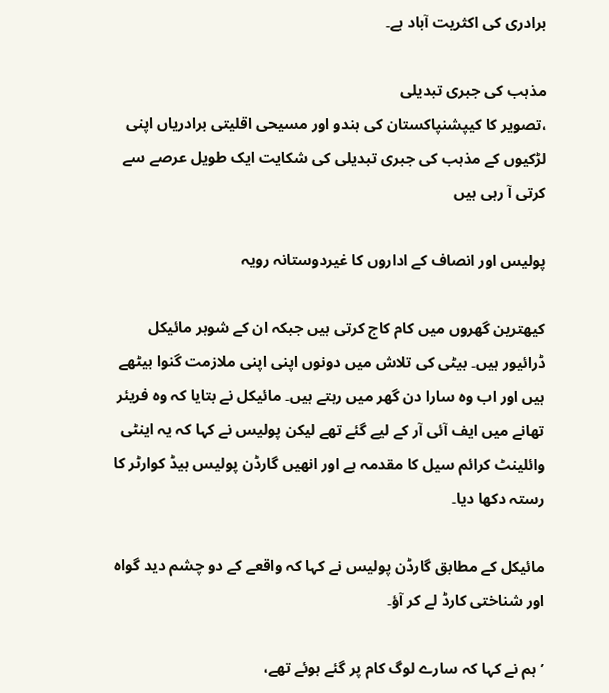برادری کی اکثریت آباد ہے۔

مذہب کی جبری تبدیلی
،تصویر کا کیپشنپاکستان کی ہندو اور مسیحی اقلیتی برادریاں اپنی لڑکیوں کے مذہب کی جبری تبدیلی کی شکایت ایک طویل عرصے سے کرتی آ رہی ہیں

پولیس اور انصاف کے اداروں کا غیردوستانہ رویہ

کیھترین گھروں میں کام کاج کرتی ہیں جبکہ ان کے شوہر مائیکل ڈرائیور ہیں۔ بیٹی کی تلاش میں دونوں اپنی اپنی ملازمت گنوا بیٹھے ہیں اور اب وہ سارا دن گھر میں رہتے ہیں۔ مائیکل نے بتایا کہ وہ فریئر تھانے میں ایف آئی آر کے لیے گئے تھے لیکن پولیس نے کہا کہ یہ اینٹی وائلینٹ کرائم سیل کا مقدمہ ہے اور انھیں گارڈن پولیس ہیڈ کوارٹر کا رستہ دکھا دیا۔

مائیکل کے مطابق گارڈن پولیس نے کہا کہ واقعے کے دو چشم دید گواہ اور شناختی کارڈ لے کر آؤ۔

’ہم نے کہا کہ سارے لوگ کام پر گئے ہوئے تھے،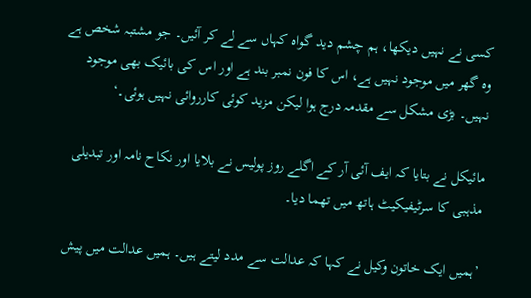کسی نے نہیں دیکھا، ہم چشم دید گواہ کہاں سے لے کر آئیں۔ جو مشتبہ شخص ہے وہ گھر میں موجود نہیں ہے، اس کا فون نمبر بند ہے اور اس کی بائیک بھی موجود نہیں۔ بڑی مشکل سے مقدمہ درج ہوا لیکن مزید کوئی کارروائی نہیں ہوئی۔‘

مائیکل نے بتایا کہ ایف آئی آر کے اگلے روز پولیس نے بلایا اور نکاح نامہ اور تبدیلی مذہبی کا سرٹیفیکیٹ ہاتھ میں تھما دیا۔

’ہمیں ایک خاتون وکیل نے کہا کہ عدالت سے مدد لیتے ہیں۔ ہمیں عدالت میں پیش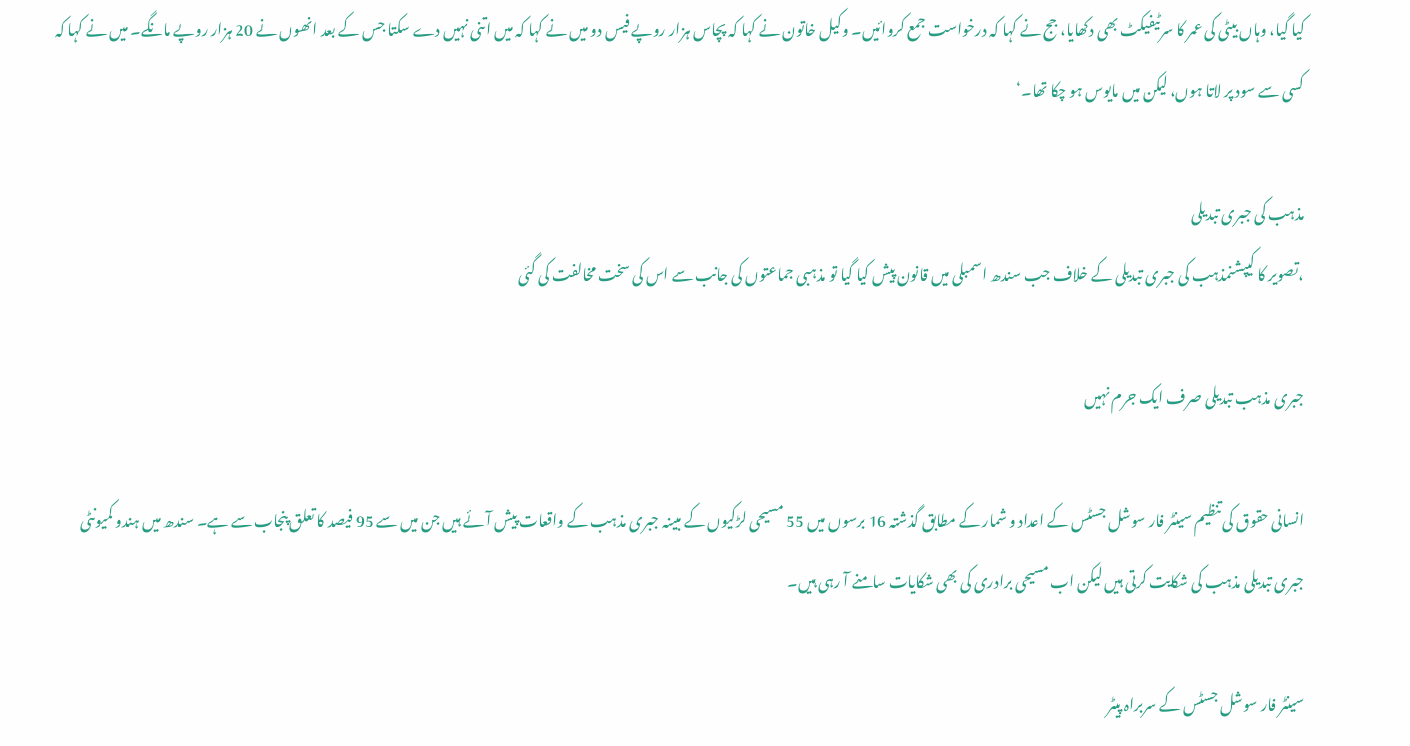کیا گیا، وہاں بیٹی کی عمر کا سرٹیفیکٹ بھی دکھایا، جج نے کہا کہ درخواست جمع کروائیں۔ وکیل خاتون نے کہا کہ پچاس ہزار روپے فیس دو میں نے کہا کہ میں اتنی نہیں دے سکتا جس کے بعد انھوں نے 20 ہزار روپے مانگے۔ میں نے کہا کہ کسی سے سود پر لاتا ہوں، لیکن میں مایوس ہو چکا تھا۔‘

مذہب کی جبری تبدیلی
،تصویر کا کیپشنمذہب کی جبری تبدیلی کے خلاف جب سندھ اسمبلی میں قانون پیش کیا گیا تو مذہبی جماعتوں کی جانب سے اس کی سخت مخالفت کی گئی

جبری مذہب تبدیلی صرف ایک جرم نہیں

انسانی حقوق کی تنظیم سینٹر فار سوشل جسٹس کے اعداد و شمار کے مطابق گذشتہ 16 برسوں میں 55 مسیحی لڑکیوں کے مبینہ جبری مذہب کے واقعات پیش آئے ہیں جن میں سے 95 فیصد کا تعلق پنجاب سے ہے۔ سندھ میں ہندو کمیونٹی جبری تبدیلی مذہب کی شکایت کرتی ہیں لیکن اب مسیحی برادری کی بھی شکایات سامنے آ رہی ہیں۔

سینٹر فار سوشل جسٹس کے سربراہ پیٹر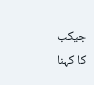جیکب کا کہنا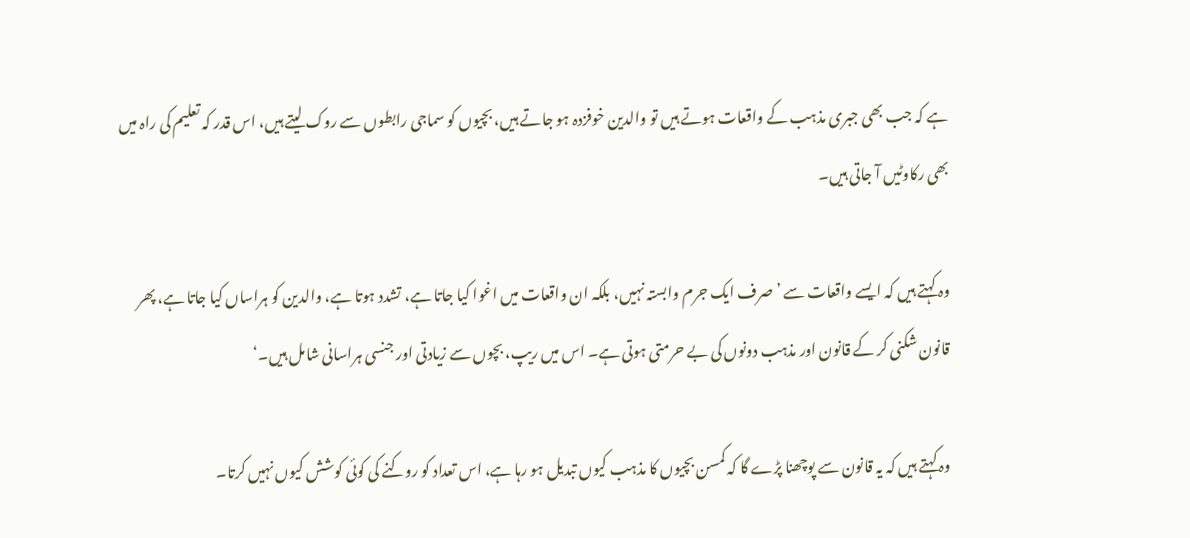ہے کہ جب بھی جبری مذہب کے واقعات ہوتے ہیں تو والدین خوفزدہ ہو جاتے ہیں، بچیوں کو سماجی رابطوں سے روک لیتے ہیں، اس قدر کہ تعلیم کی راہ میں بھی رکاوٹیں آ جاتی ہیں۔

وہ کہتے ہیں کہ ایسے واقعات سے ’صرف ایک جرم وابستہ نہیں، بلکہ ان واقعات میں اغوا کیا جاتا ہے، تشدد ہوتا ہے، والدین کو ہراساں کیا جاتا ہے، پھر قانون شکنی کر کے قانون اور مذہب دونوں کی بے حرمتی ہوتی ہے۔ اس میں ریپ، بچوں سے زیادتی اور جنسی ہراسانی شامل ہیں۔‘

وہ کہتے ہیں کہ یہ قانون سے پوچھنا پڑے گا کہ کمسن بچیوں کا مذہب کیوں تبدیل ہو رہا ہے، اس تعداد کو روکنے کی کوئی کوشش کیوں نہیں کرتا۔